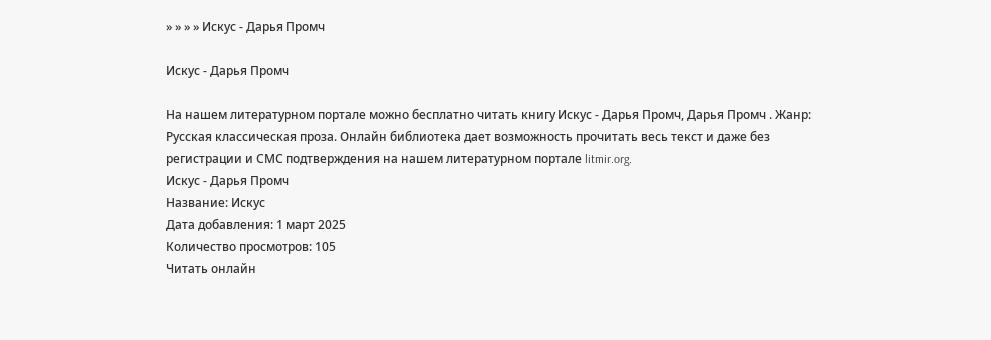» » » » Искус - Дарья Промч

Искус - Дарья Промч

На нашем литературном портале можно бесплатно читать книгу Искус - Дарья Промч, Дарья Промч . Жанр: Русская классическая проза. Онлайн библиотека дает возможность прочитать весь текст и даже без регистрации и СМС подтверждения на нашем литературном портале litmir.org.
Искус - Дарья Промч
Название: Искус
Дата добавления: 1 март 2025
Количество просмотров: 105
Читать онлайн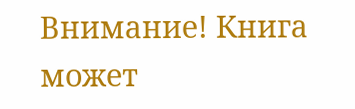Внимание! Книга может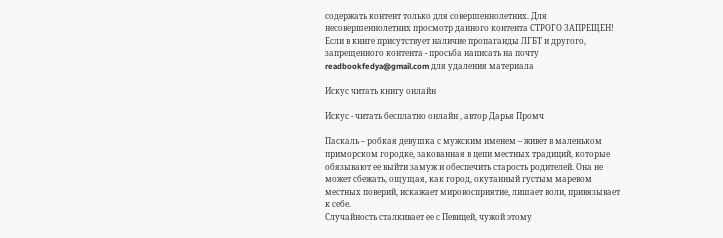содержать контент только для совершеннолетних. Для несовершеннолетних просмотр данного контента СТРОГО ЗАПРЕЩЕН! Если в книге присутствует наличие пропаганды ЛГБТ и другого, запрещенного контента - просьба написать на почту readbookfedya@gmail.com для удаления материала

Искус читать книгу онлайн

Искус - читать бесплатно онлайн , автор Дарья Промч

Паскаль – робкая девушка с мужским именем – живет в маленьком приморском городке, закованная в цепи местных традиций, которые обязывают ее выйти замуж и обеспечить старость родителей. Она не может сбежать, ощущая, как город, окутанный густым маревом местных поверий, искажает мировосприятие, лишает воли, привязывает к себе.
Случайность сталкивает ее с Певицей, чужой этому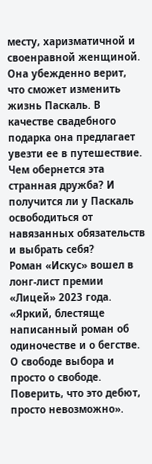месту, харизматичной и своенравной женщиной. Она убежденно верит, что сможет изменить жизнь Паскаль. В качестве свадебного подарка она предлагает увезти ее в путешествие. Чем обернется эта странная дружба? И получится ли у Паскаль освободиться от навязанных обязательств и выбрать себя?
Роман «Искус» вошел в лонг-лист премии «Лицей» 2023 года.
«Яркий, блестяще написанный роман об одиночестве и о бегстве. О свободе выбора и просто о свободе. Поверить, что это дебют, просто невозможно».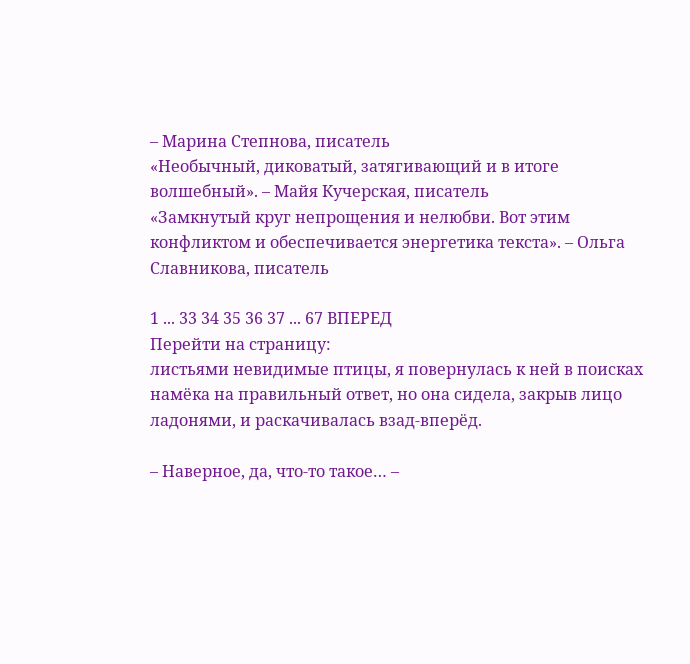– Марина Степнова, писатель
«Необычный, диковатый, затягивающий и в итоге волшебный». – Майя Кучерская, писатель
«Замкнутый круг непрощения и нелюбви. Вот этим конфликтом и обеспечивается энергетика текста». – Ольга Славникова, писатель

1 ... 33 34 35 36 37 ... 67 ВПЕРЕД
Перейти на страницу:
листьями невидимые птицы, я повернулась к ней в поисках намёка на правильный ответ, но она сидела, закрыв лицо ладонями, и раскачивалась взад-вперёд.

– Наверное, да, что-то такое… –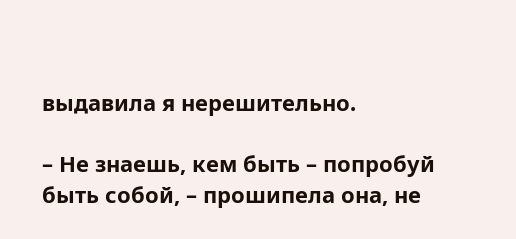выдавила я нерешительно.

– Не знаешь, кем быть – попробуй быть собой, – прошипела она, не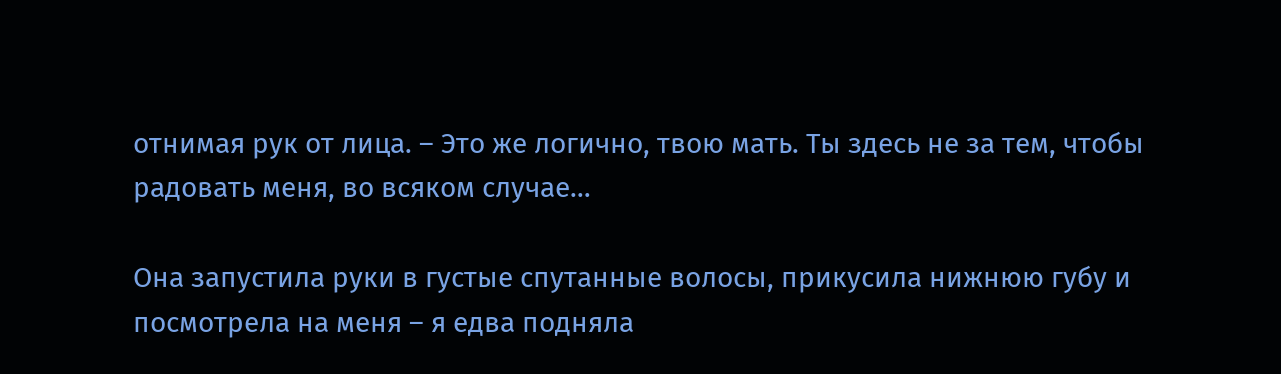отнимая рук от лица. – Это же логично, твою мать. Ты здесь не за тем, чтобы радовать меня, во всяком случае…

Она запустила руки в густые спутанные волосы, прикусила нижнюю губу и посмотрела на меня – я едва подняла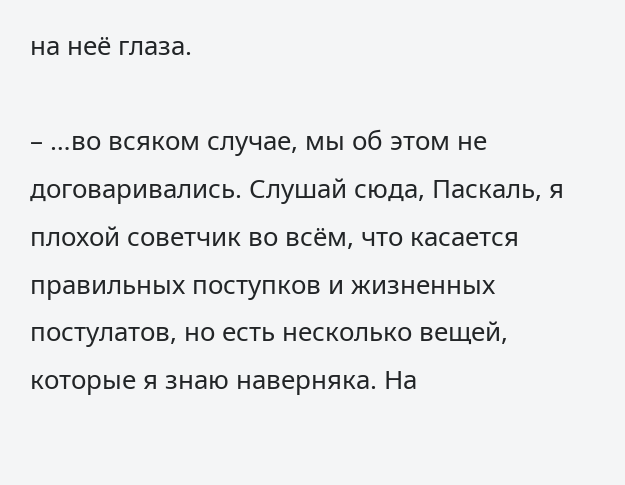на неё глаза.

– …во всяком случае, мы об этом не договаривались. Слушай сюда, Паскаль, я плохой советчик во всём, что касается правильных поступков и жизненных постулатов, но есть несколько вещей, которые я знаю наверняка. На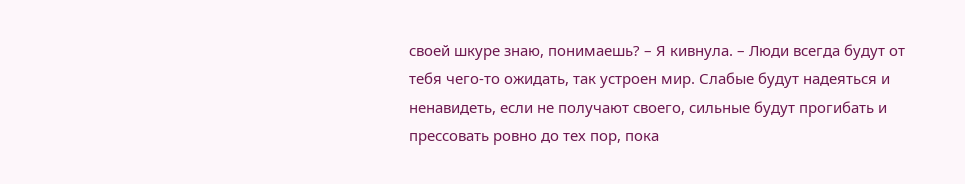своей шкуре знаю, понимаешь? – Я кивнула. – Люди всегда будут от тебя чего-то ожидать, так устроен мир. Слабые будут надеяться и ненавидеть, если не получают своего, сильные будут прогибать и прессовать ровно до тех пор, пока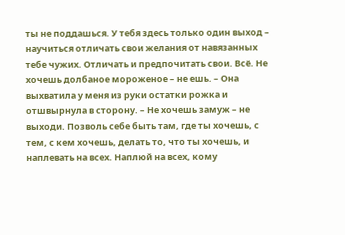ты не поддашься. У тебя здесь только один выход – научиться отличать свои желания от навязанных тебе чужих. Отличать и предпочитать свои. Всё. Не хочешь долбаное мороженое – не ешь. – Она выхватила у меня из руки остатки рожка и отшвырнула в сторону. – Не хочешь замуж – не выходи. Позволь себе быть там, где ты хочешь, с тем, с кем хочешь, делать то, что ты хочешь, и наплевать на всех. Наплюй на всех, кому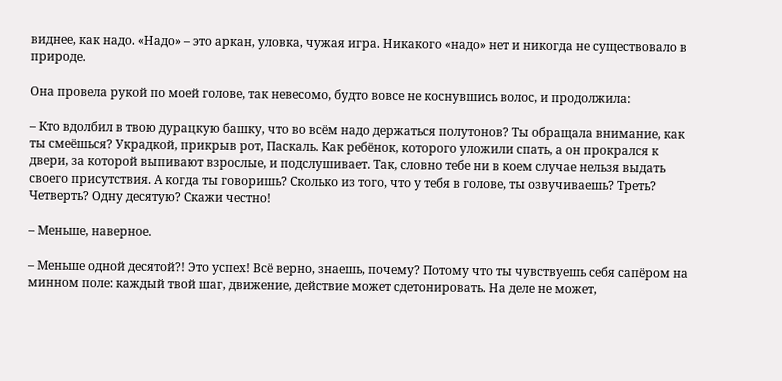виднее, как надо. «Надо» – это аркан, уловка, чужая игра. Никакого «надо» нет и никогда не существовало в природе.

Она провела рукой по моей голове, так невесомо, будто вовсе не коснувшись волос, и продолжила:

– Кто вдолбил в твою дурацкую башку, что во всём надо держаться полутонов? Ты обращала внимание, как ты смеёшься? Украдкой, прикрыв рот, Паскаль. Как ребёнок, которого уложили спать, а он прокрался к двери, за которой выпивают взрослые, и подслушивает. Так, словно тебе ни в коем случае нельзя выдать своего присутствия. А когда ты говоришь? Сколько из того, что у тебя в голове, ты озвучиваешь? Треть? Четверть? Одну десятую? Скажи честно!

– Меньше, наверное.

– Меньше одной десятой?! Это успех! Всё верно, знаешь, почему? Потому что ты чувствуешь себя сапёром на минном поле: каждый твой шаг, движение, действие может сдетонировать. На деле не может,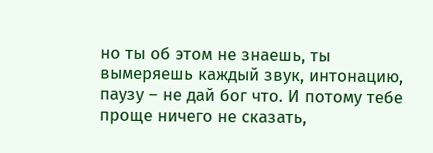но ты об этом не знаешь, ты вымеряешь каждый звук, интонацию, паузу – не дай бог что. И потому тебе проще ничего не сказать,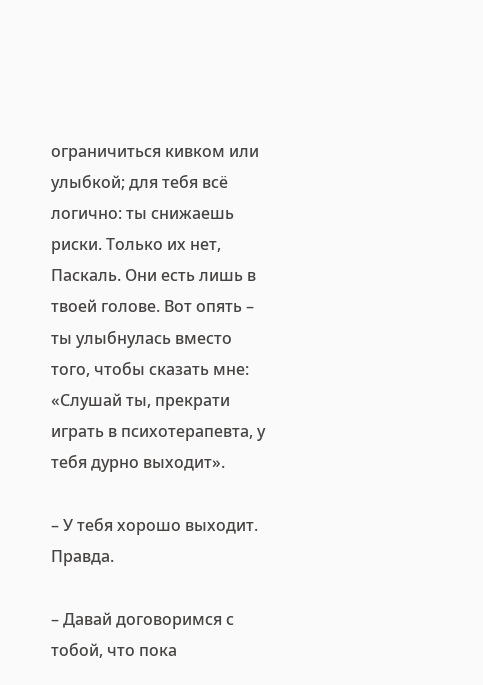ограничиться кивком или улыбкой; для тебя всё логично: ты снижаешь риски. Только их нет, Паскаль. Они есть лишь в твоей голове. Вот опять – ты улыбнулась вместо того, чтобы сказать мне: «Слушай ты, прекрати играть в психотерапевта, у тебя дурно выходит».

– У тебя хорошо выходит. Правда.

– Давай договоримся с тобой, что пока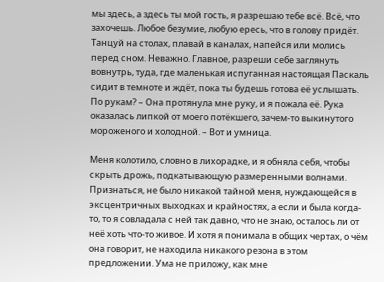мы здесь, а здесь ты мой гость, я разрешаю тебе всё. Всё, что захочешь. Любое безумие, любую ересь, что в голову придёт. Танцуй на столах, плавай в каналах, напейся или молись перед сном. Неважно. Главное, разреши себе заглянуть вовнутрь, туда, где маленькая испуганная настоящая Паскаль сидит в темноте и ждёт, пока ты будешь готова её услышать. По рукам? – Она протянула мне руку, и я пожала её. Рука оказалась липкой от моего потёкшего, зачем-то выкинутого мороженого и холодной. – Вот и умница.

Меня колотило, словно в лихорадке, и я обняла себя, чтобы скрыть дрожь, подкатывающую размеренными волнами. Признаться, не было никакой тайной меня, нуждающейся в эксцентричных выходках и крайностях, а если и была когда-то, то я совладала с ней так давно, что не знаю, осталось ли от неё хоть что-то живое. И хотя я понимала в общих чертах, о чём она говорит, не находила никакого резона в этом предложении. Ума не приложу, как мне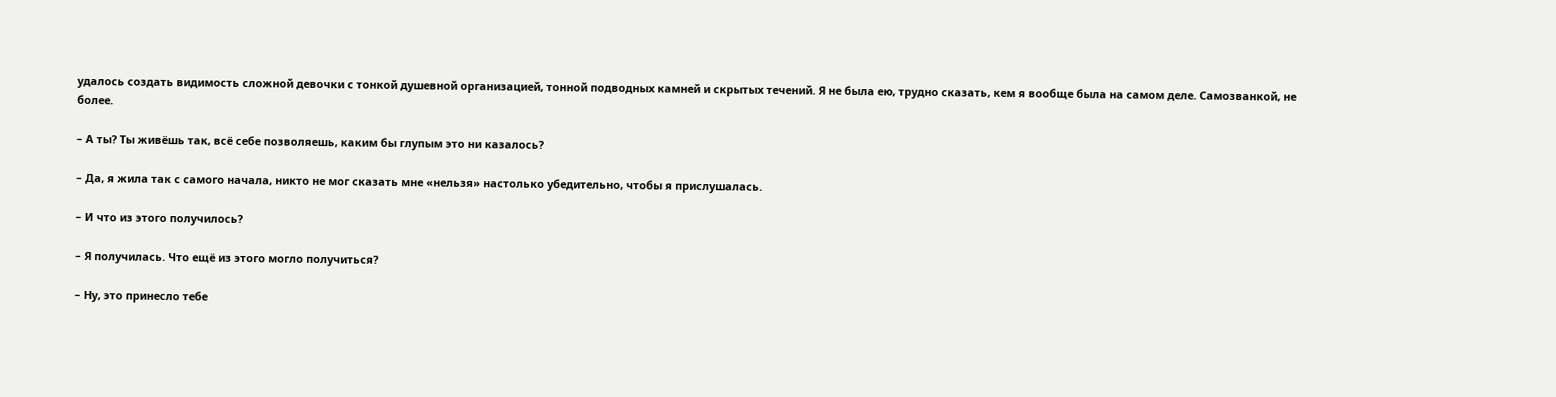удалось создать видимость сложной девочки с тонкой душевной организацией, тонной подводных камней и скрытых течений. Я не была ею, трудно сказать, кем я вообще была на самом деле. Самозванкой, не более.

– А ты? Ты живёшь так, всё себе позволяешь, каким бы глупым это ни казалось?

– Да, я жила так с самого начала, никто не мог сказать мне «нельзя» настолько убедительно, чтобы я прислушалась.

– И что из этого получилось?

– Я получилась. Что ещё из этого могло получиться?

– Ну, это принесло тебе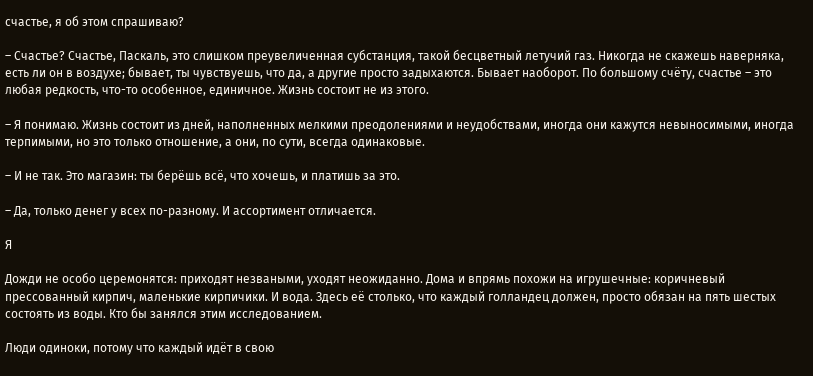счастье, я об этом спрашиваю?

– Счастье? Счастье, Паскаль, это слишком преувеличенная субстанция, такой бесцветный летучий газ. Никогда не скажешь наверняка, есть ли он в воздухе; бывает, ты чувствуешь, что да, а другие просто задыхаются. Бывает наоборот. По большому счёту, счастье – это любая редкость, что-то особенное, единичное. Жизнь состоит не из этого.

– Я понимаю. Жизнь состоит из дней, наполненных мелкими преодолениями и неудобствами, иногда они кажутся невыносимыми, иногда терпимыми, но это только отношение, а они, по сути, всегда одинаковые.

– И не так. Это магазин: ты берёшь всё, что хочешь, и платишь за это.

– Да, только денег у всех по-разному. И ассортимент отличается.

Я

Дожди не особо церемонятся: приходят незваными, уходят неожиданно. Дома и впрямь похожи на игрушечные: коричневый прессованный кирпич, маленькие кирпичики. И вода. Здесь её столько, что каждый голландец должен, просто обязан на пять шестых состоять из воды. Кто бы занялся этим исследованием.

Люди одиноки, потому что каждый идёт в свою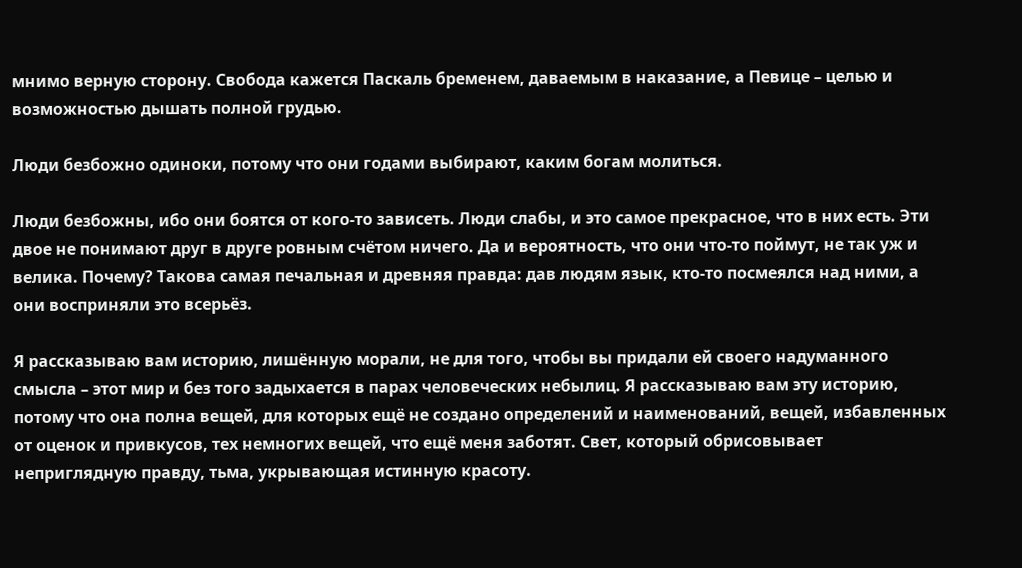мнимо верную сторону. Свобода кажется Паскаль бременем, даваемым в наказание, а Певице – целью и возможностью дышать полной грудью.

Люди безбожно одиноки, потому что они годами выбирают, каким богам молиться.

Люди безбожны, ибо они боятся от кого-то зависеть. Люди слабы, и это самое прекрасное, что в них есть. Эти двое не понимают друг в друге ровным счётом ничего. Да и вероятность, что они что-то поймут, не так уж и велика. Почему? Такова самая печальная и древняя правда: дав людям язык, кто-то посмеялся над ними, а они восприняли это всерьёз.

Я рассказываю вам историю, лишённую морали, не для того, чтобы вы придали ей своего надуманного смысла – этот мир и без того задыхается в парах человеческих небылиц. Я рассказываю вам эту историю, потому что она полна вещей, для которых ещё не создано определений и наименований, вещей, избавленных от оценок и привкусов, тех немногих вещей, что ещё меня заботят. Свет, который обрисовывает неприглядную правду, тьма, укрывающая истинную красоту.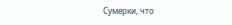Сумерки, что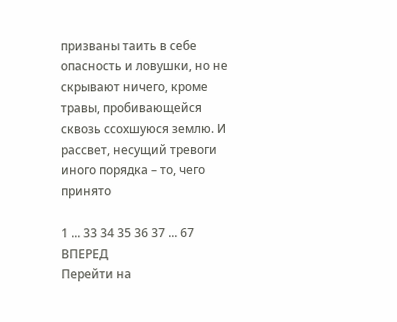призваны таить в себе опасность и ловушки, но не скрывают ничего, кроме травы, пробивающейся сквозь ссохшуюся землю. И рассвет, несущий тревоги иного порядка – то, чего принято

1 ... 33 34 35 36 37 ... 67 ВПЕРЕД
Перейти на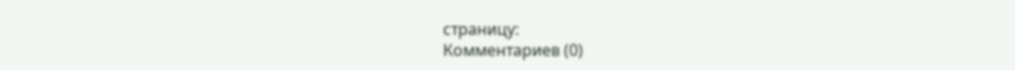страницу:
Комментариев (0)